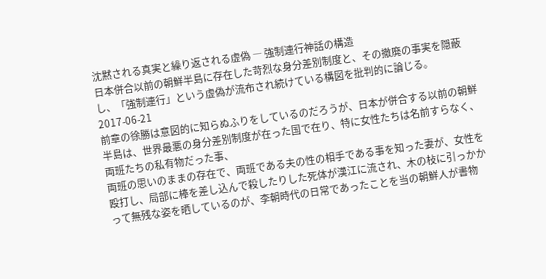沈黙される真実と繰り返される虚偽 ― 強制連行神話の構造
日本併合以前の朝鮮半島に存在した苛烈な身分差別制度と、その撤廃の事実を隠蔽し、「強制連行」という虚偽が流布され続けている構図を批判的に論じる。
2017-06-21
前章の徐勝は意図的に知らぬふりをしているのだろうが、日本が併合する以前の朝鮮半島は、世界最悪の身分差別制度が在った国で在り、特に女性たちは名前すらなく、両班たちの私有物だった事、
両班の思いのままの存在で、両班である夫の性の相手である事を知った妻が、女性を殴打し、局部に棒を差し込んで殺したりした死体が漢江に流され、木の枝に引っかかって無残な姿を晒しているのが、李朝時代の日常であったことを当の朝鮮人が書物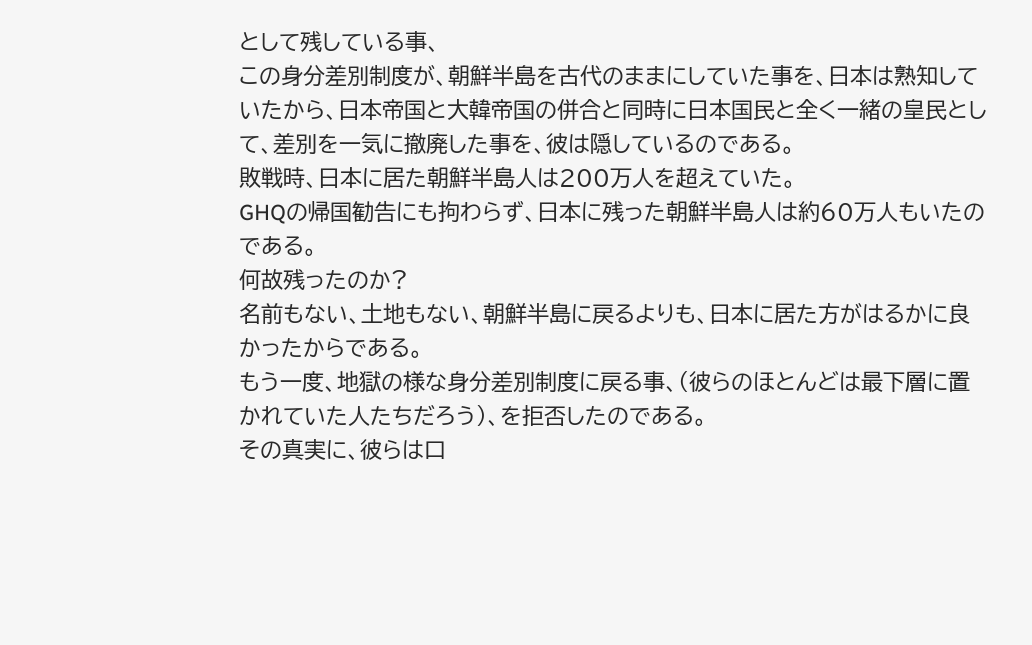として残している事、
この身分差別制度が、朝鮮半島を古代のままにしていた事を、日本は熟知していたから、日本帝国と大韓帝国の併合と同時に日本国民と全く一緒の皇民として、差別を一気に撤廃した事を、彼は隠しているのである。
敗戦時、日本に居た朝鮮半島人は200万人を超えていた。
GHQの帰国勧告にも拘わらず、日本に残った朝鮮半島人は約60万人もいたのである。
何故残ったのか?
名前もない、土地もない、朝鮮半島に戻るよりも、日本に居た方がはるかに良かったからである。
もう一度、地獄の様な身分差別制度に戻る事、(彼らのほとんどは最下層に置かれていた人たちだろう)、を拒否したのである。
その真実に、彼らは口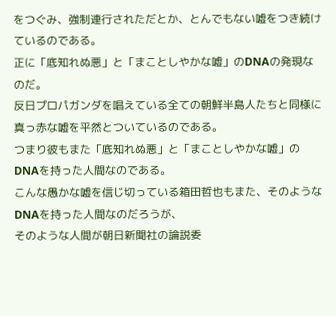をつぐみ、強制連行されただとか、とんでもない嘘をつき続けているのである。
正に「底知れぬ悪」と「まことしやかな嘘」のDNAの発現なのだ。
反日プロパガンダを唱えている全ての朝鮮半島人たちと同様に真っ赤な嘘を平然とついているのである。
つまり彼もまた「底知れぬ悪」と「まことしやかな嘘」のDNAを持った人間なのである。
こんな愚かな嘘を信じ切っている箱田哲也もまた、そのようなDNAを持った人間なのだろうが、
そのような人間が朝日新聞社の論説委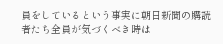員をしているという事実に朝日新聞の購読者たち全員が気づくべき時は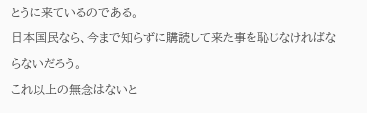とうに来ているのである。
日本国民なら、今まで知らずに購読して来た事を恥じなければならないだろう。
これ以上の無念はないと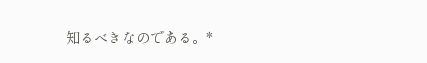知るべきなのである。*